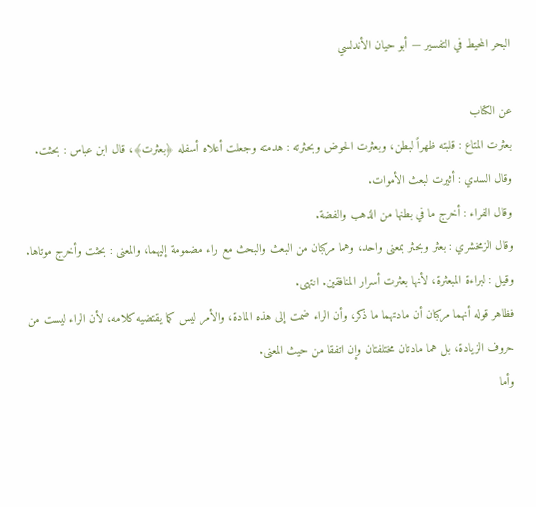البحر المحيط في التفسير — أبو حيان الأندلسي

عن الكتاب
بعثرت المتاع : قلبته ظهراً لبطن، وبعثرت الحوض وبحثرته : هدمته وجعلت أعلاه أسفله ﴿بعثرت﴾، قال ابن عباس : بحثت.
وقال السدي : أثيرت لبعث الأموات.
وقال الفراء : أخرج ما في بطنها من الذهب والفضة.
وقال الزمخشري : بعثر وبحثر بمعنى واحد، وهما مركبان من البعث والبحث مع راء مضمومة إليهما، والمعنى : بحثت وأخرج موتاها.
وقيل : لبراءة المبعثرة، لأنها بعثرت أسرار المنافقين. انتهى.
فظاهر قوله أنهما مركبان أن مادتهما ما ذكر، وأن الراء ضمت إلى هذه المادة، والأمر ليس كما يقتضيه كلامه، لأن الراء ليست من حروف الزيادة، بل هما مادتان مختلفتان وإن اتفقا من حيث المعنى.
وأما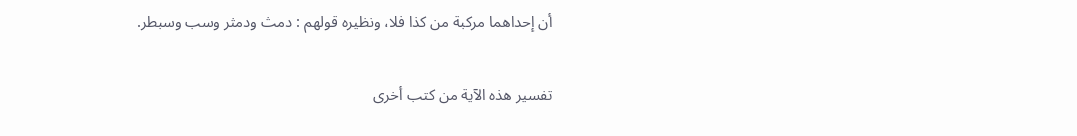أن إحداهما مركبة من كذا فلا، ونظيره قولهم : دمث ودمثر وسب وسبطر.

تفسير هذه الآية من كتب أخرى